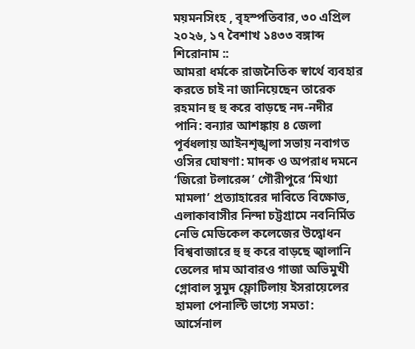ময়মনসিংহ , বৃহস্পতিবার, ৩০ এপ্রিল ২০২৬, ১৭ বৈশাখ ১৪৩৩ বঙ্গাব্দ
শিরোনাম ::
আমরা ধর্মকে রাজনৈতিক স্বার্থে ব্যবহার করতে চাই না জানিয়েছেন তারেক রহমান হু হু করে বাড়ছে নদ-নদীর পানি: বন্যার আশঙ্কায় ৪ জেলা পূর্বধলায় আইনশৃঙ্খলা সভায় নবাগত ওসির ঘোষণা: মাদক ও অপরাধ দমনে ‘জিরো টলারেন্স’ গৌরীপুরে ‘মিথ্যা মামলা’ প্রত্যাহারের দাবিতে বিক্ষোভ, এলাকাবাসীর নিন্দা চট্টগ্রামে নবনির্মিত নেভি মেডিকেল কলেজের উদ্বোধন বিশ্ববাজারে হু হু করে বাড়ছে জ্বালানি তেলের দাম আবারও গাজা অভিমুখী গ্লোবাল সুমুদ ফ্লোটিলায় ইসরায়েলের হামলা পেনাল্টি ভাগ্যে সমতা: আর্সেনাল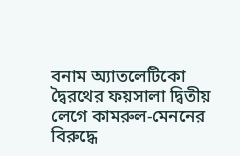বনাম অ্যাতলেটিকো দ্বৈরথের ফয়সালা দ্বিতীয় লেগে কামরুল-মেননের বিরুদ্ধে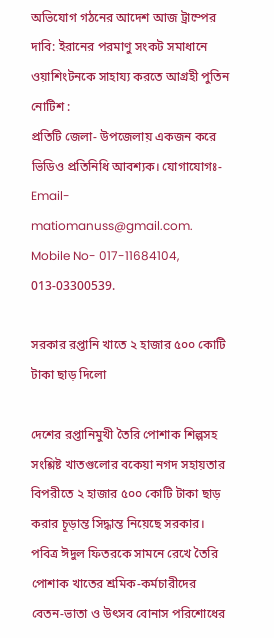অভিযোগ গঠনের আদেশ আজ ট্রাম্পের দাবি: ইরানের পরমাণু সংকট সমাধানে ওয়াশিংটনকে সাহায্য করতে আগ্রহী পুতিন
নোটিশ :
প্রতিটি জেলা- উপজেলায় একজন করে ভিডিও প্রতিনিধি আবশ্যক। যোগাযোগঃ- Email- matiomanuss@gmail.com. Mobile No- 017-11684104, 013-03300539.

সরকার রপ্তানি খাতে ২ হাজার ৫০০ কোটি টাকা ছাড় দিলো

দেশের রপ্তানিমুখী তৈরি পোশাক শিল্পসহ সংশ্লিষ্ট খাতগুলোর বকেয়া নগদ সহায়তার বিপরীতে ২ হাজার ৫০০ কোটি টাকা ছাড় করার চূড়ান্ত সিদ্ধান্ত নিয়েছে সরকার। পবিত্র ঈদুল ফিতরকে সামনে রেখে তৈরি পোশাক খাতের শ্রমিক-কর্মচারীদের বেতন-ভাতা ও উৎসব বোনাস পরিশোধের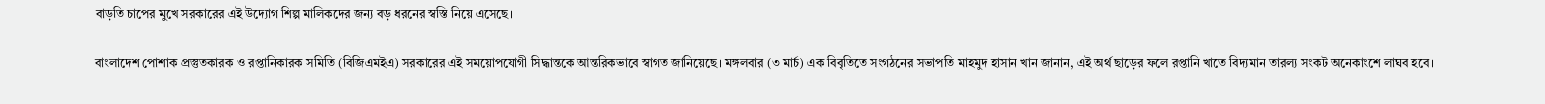বাড়তি চাপের মুখে সরকারের এই উদ্যোগ শিল্প মালিকদের জন্য বড় ধরনের স্বস্তি নিয়ে এসেছে।

বাংলাদেশ পোশাক প্রস্তুতকারক ও রপ্তানিকারক সমিতি (বিজিএমইএ) সরকারের এই সময়োপযোগী সিদ্ধান্তকে আন্তরিকভাবে স্বাগত জানিয়েছে। মঙ্গলবার (৩ মার্চ) এক বিবৃতিতে সংগঠনের সভাপতি মাহমুদ হাসান খান জানান, এই অর্থ ছাড়ের ফলে রপ্তানি খাতে বিদ্যমান তারল্য সংকট অনেকাংশে লাঘব হবে।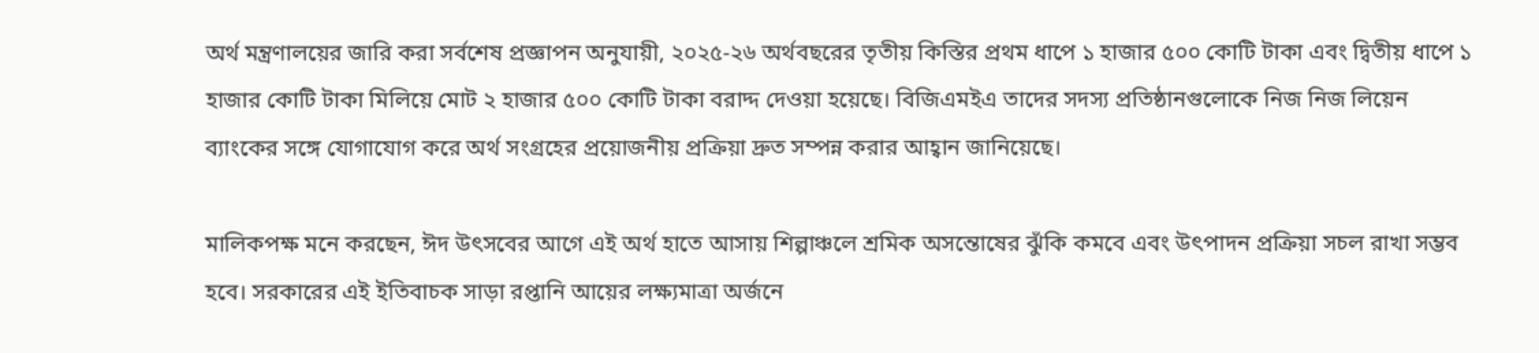অর্থ মন্ত্রণালয়ের জারি করা সর্বশেষ প্রজ্ঞাপন অনুযায়ী, ২০২৫-২৬ অর্থবছরের তৃতীয় কিস্তির প্রথম ধাপে ১ হাজার ৫০০ কোটি টাকা এবং দ্বিতীয় ধাপে ১ হাজার কোটি টাকা মিলিয়ে মোট ২ হাজার ৫০০ কোটি টাকা বরাদ্দ দেওয়া হয়েছে। বিজিএমইএ তাদের সদস্য প্রতিষ্ঠানগুলোকে নিজ নিজ লিয়েন ব্যাংকের সঙ্গে যোগাযোগ করে অর্থ সংগ্রহের প্রয়োজনীয় প্রক্রিয়া দ্রুত সম্পন্ন করার আহ্বান জানিয়েছে।

মালিকপক্ষ মনে করছেন, ঈদ উৎসবের আগে এই অর্থ হাতে আসায় শিল্পাঞ্চলে শ্রমিক অসন্তোষের ঝুঁকি কমবে এবং উৎপাদন প্রক্রিয়া সচল রাখা সম্ভব হবে। সরকারের এই ইতিবাচক সাড়া রপ্তানি আয়ের লক্ষ্যমাত্রা অর্জনে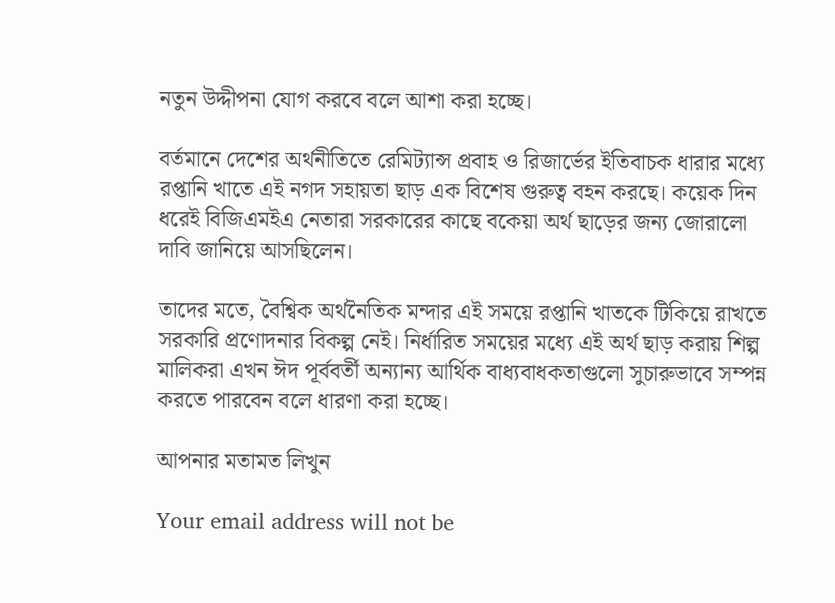নতুন উদ্দীপনা যোগ করবে বলে আশা করা হচ্ছে।

বর্তমানে দেশের অর্থনীতিতে রেমিট্যান্স প্রবাহ ও রিজার্ভের ইতিবাচক ধারার মধ্যে রপ্তানি খাতে এই নগদ সহায়তা ছাড় এক বিশেষ গুরুত্ব বহন করছে। কয়েক দিন ধরেই বিজিএমইএ নেতারা সরকারের কাছে বকেয়া অর্থ ছাড়ের জন্য জোরালো দাবি জানিয়ে আসছিলেন।

তাদের মতে, বৈশ্বিক অর্থনৈতিক মন্দার এই সময়ে রপ্তানি খাতকে টিকিয়ে রাখতে সরকারি প্রণোদনার বিকল্প নেই। নির্ধারিত সময়ের মধ্যে এই অর্থ ছাড় করায় শিল্প মালিকরা এখন ঈদ পূর্ববর্তী অন্যান্য আর্থিক বাধ্যবাধকতাগুলো সুচারুভাবে সম্পন্ন করতে পারবেন বলে ধারণা করা হচ্ছে।

আপনার মতামত লিখুন

Your email address will not be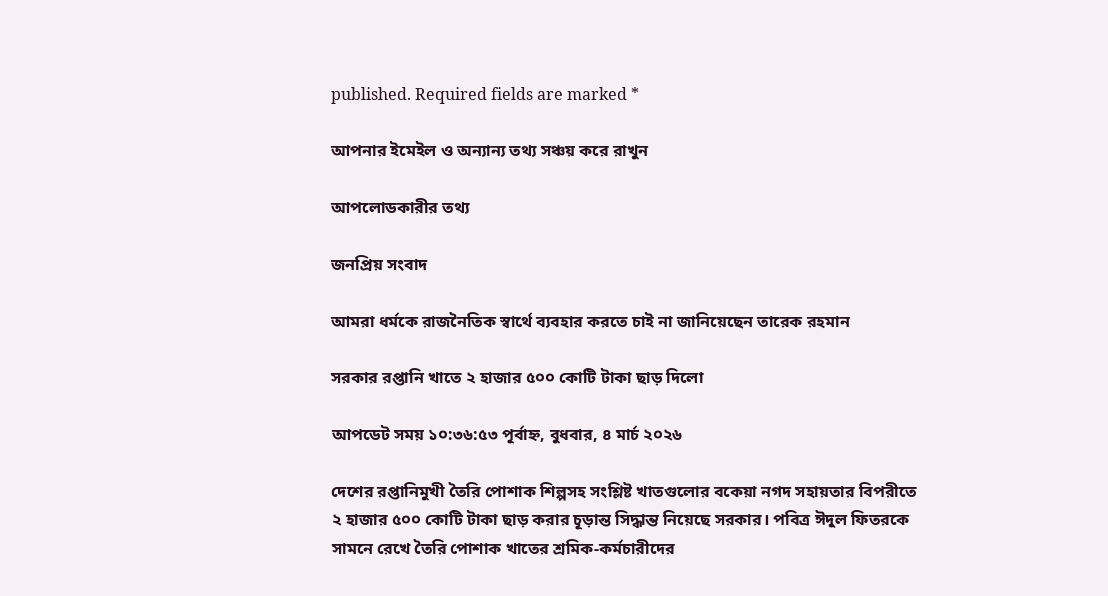published. Required fields are marked *

আপনার ইমেইল ও অন্যান্য তথ্য সঞ্চয় করে রাখুন

আপলোডকারীর তথ্য

জনপ্রিয় সংবাদ

আমরা ধর্মকে রাজনৈতিক স্বার্থে ব্যবহার করতে চাই না জানিয়েছেন তারেক রহমান

সরকার রপ্তানি খাতে ২ হাজার ৫০০ কোটি টাকা ছাড় দিলো

আপডেট সময় ১০:৩৬:৫৩ পূর্বাহ্ন, বুধবার, ৪ মার্চ ২০২৬

দেশের রপ্তানিমুখী তৈরি পোশাক শিল্পসহ সংশ্লিষ্ট খাতগুলোর বকেয়া নগদ সহায়তার বিপরীতে ২ হাজার ৫০০ কোটি টাকা ছাড় করার চূড়ান্ত সিদ্ধান্ত নিয়েছে সরকার। পবিত্র ঈদুল ফিতরকে সামনে রেখে তৈরি পোশাক খাতের শ্রমিক-কর্মচারীদের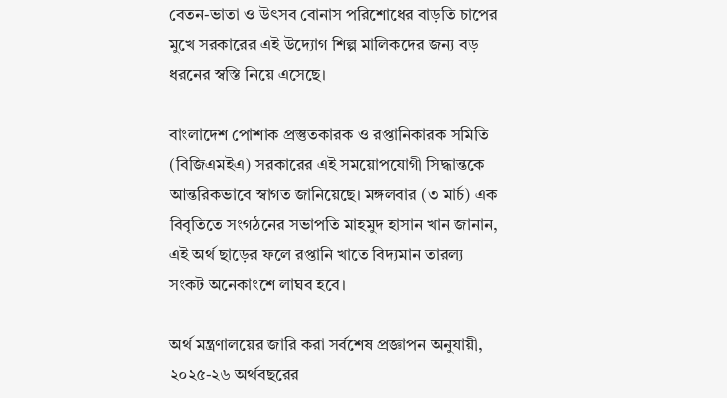বেতন-ভাতা ও উৎসব বোনাস পরিশোধের বাড়তি চাপের মুখে সরকারের এই উদ্যোগ শিল্প মালিকদের জন্য বড় ধরনের স্বস্তি নিয়ে এসেছে।

বাংলাদেশ পোশাক প্রস্তুতকারক ও রপ্তানিকারক সমিতি (বিজিএমইএ) সরকারের এই সময়োপযোগী সিদ্ধান্তকে আন্তরিকভাবে স্বাগত জানিয়েছে। মঙ্গলবার (৩ মার্চ) এক বিবৃতিতে সংগঠনের সভাপতি মাহমুদ হাসান খান জানান, এই অর্থ ছাড়ের ফলে রপ্তানি খাতে বিদ্যমান তারল্য সংকট অনেকাংশে লাঘব হবে।

অর্থ মন্ত্রণালয়ের জারি করা সর্বশেষ প্রজ্ঞাপন অনুযায়ী, ২০২৫-২৬ অর্থবছরের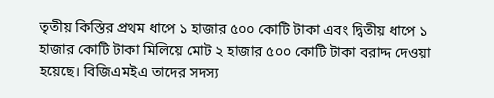তৃতীয় কিস্তির প্রথম ধাপে ১ হাজার ৫০০ কোটি টাকা এবং দ্বিতীয় ধাপে ১ হাজার কোটি টাকা মিলিয়ে মোট ২ হাজার ৫০০ কোটি টাকা বরাদ্দ দেওয়া হয়েছে। বিজিএমইএ তাদের সদস্য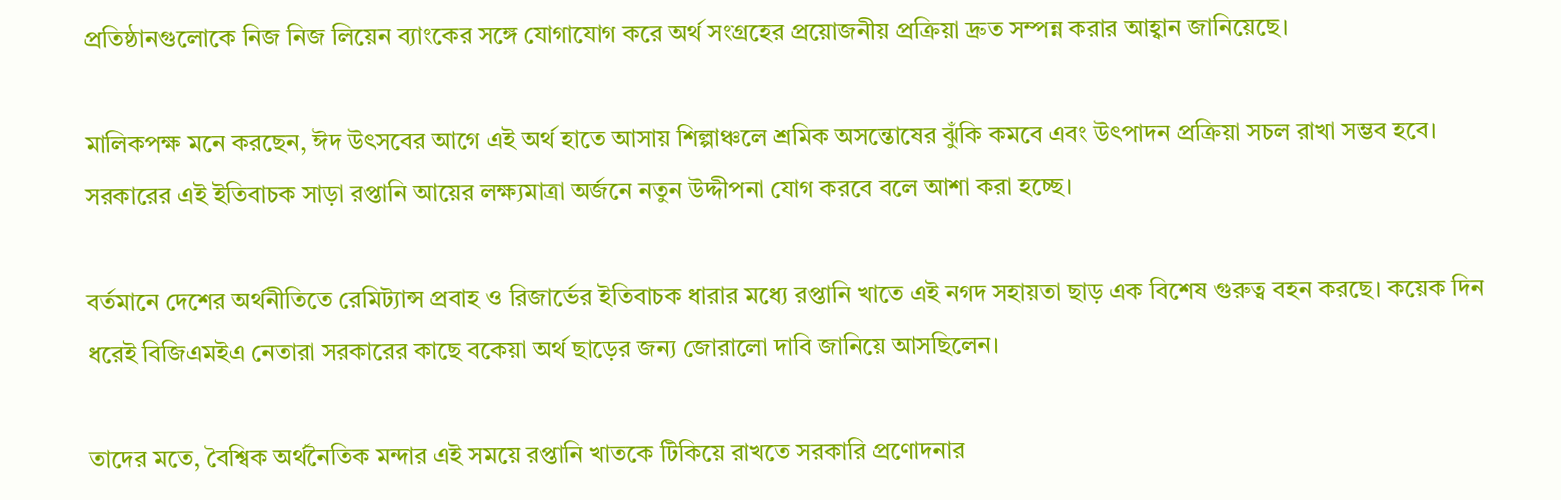প্রতিষ্ঠানগুলোকে নিজ নিজ লিয়েন ব্যাংকের সঙ্গে যোগাযোগ করে অর্থ সংগ্রহের প্রয়োজনীয় প্রক্রিয়া দ্রুত সম্পন্ন করার আহ্বান জানিয়েছে।

মালিকপক্ষ মনে করছেন, ঈদ উৎসবের আগে এই অর্থ হাতে আসায় শিল্পাঞ্চলে শ্রমিক অসন্তোষের ঝুঁকি কমবে এবং উৎপাদন প্রক্রিয়া সচল রাখা সম্ভব হবে। সরকারের এই ইতিবাচক সাড়া রপ্তানি আয়ের লক্ষ্যমাত্রা অর্জনে নতুন উদ্দীপনা যোগ করবে বলে আশা করা হচ্ছে।

বর্তমানে দেশের অর্থনীতিতে রেমিট্যান্স প্রবাহ ও রিজার্ভের ইতিবাচক ধারার মধ্যে রপ্তানি খাতে এই নগদ সহায়তা ছাড় এক বিশেষ গুরুত্ব বহন করছে। কয়েক দিন ধরেই বিজিএমইএ নেতারা সরকারের কাছে বকেয়া অর্থ ছাড়ের জন্য জোরালো দাবি জানিয়ে আসছিলেন।

তাদের মতে, বৈশ্বিক অর্থনৈতিক মন্দার এই সময়ে রপ্তানি খাতকে টিকিয়ে রাখতে সরকারি প্রণোদনার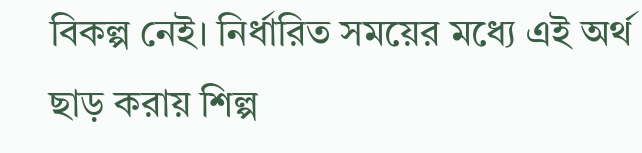বিকল্প নেই। নির্ধারিত সময়ের মধ্যে এই অর্থ ছাড় করায় শিল্প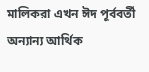মালিকরা এখন ঈদ পূর্ববর্তী অন্যান্য আর্থিক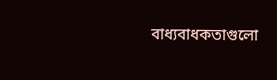বাধ্যবাধকতাগুলো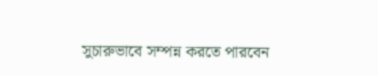সুচারুভাবে সম্পন্ন করতে পারবেন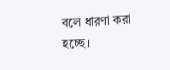বলে ধারণা করা হচ্ছে।